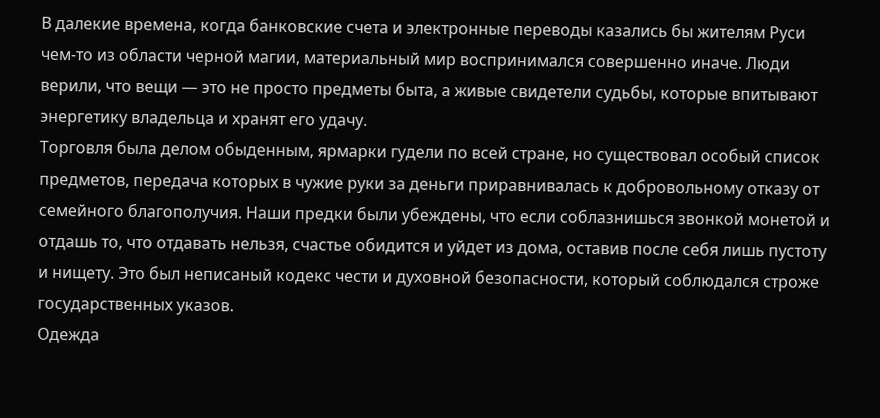В далекие времена, когда банковские счета и электронные переводы казались бы жителям Руси чем-то из области черной магии, материальный мир воспринимался совершенно иначе. Люди верили, что вещи — это не просто предметы быта, а живые свидетели судьбы, которые впитывают энергетику владельца и хранят его удачу.
Торговля была делом обыденным, ярмарки гудели по всей стране, но существовал особый список предметов, передача которых в чужие руки за деньги приравнивалась к добровольному отказу от семейного благополучия. Наши предки были убеждены, что если соблазнишься звонкой монетой и отдашь то, что отдавать нельзя, счастье обидится и уйдет из дома, оставив после себя лишь пустоту и нищету. Это был неписаный кодекс чести и духовной безопасности, который соблюдался строже государственных указов.
Одежда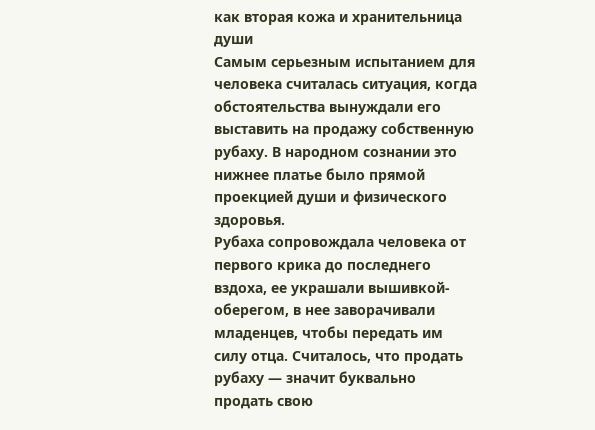как вторая кожа и хранительница души
Самым серьезным испытанием для человека считалась ситуация, когда обстоятельства вынуждали его выставить на продажу собственную рубаху. В народном сознании это нижнее платье было прямой проекцией души и физического здоровья.
Рубаха сопровождала человека от первого крика до последнего вздоха, ее украшали вышивкой-оберегом, в нее заворачивали младенцев, чтобы передать им силу отца. Считалось, что продать рубаху — значит буквально продать свою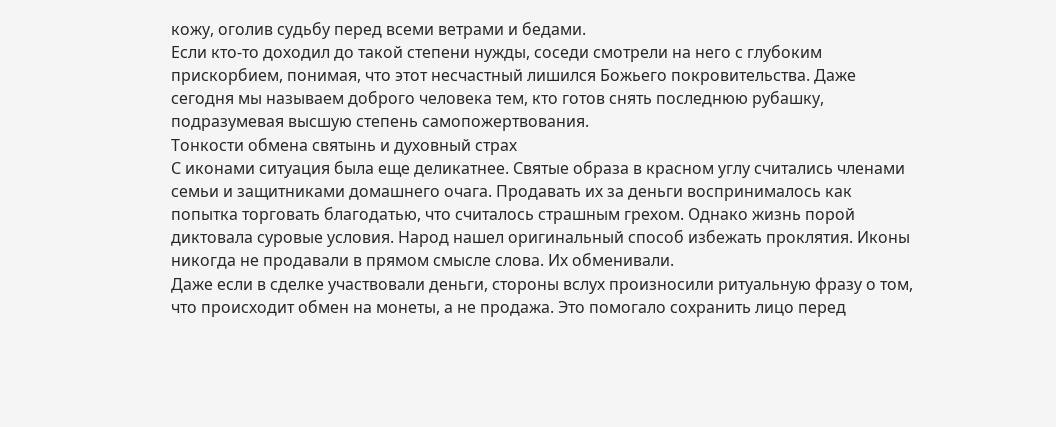кожу, оголив судьбу перед всеми ветрами и бедами.
Если кто-то доходил до такой степени нужды, соседи смотрели на него с глубоким прискорбием, понимая, что этот несчастный лишился Божьего покровительства. Даже сегодня мы называем доброго человека тем, кто готов снять последнюю рубашку, подразумевая высшую степень самопожертвования.
Тонкости обмена святынь и духовный страх
С иконами ситуация была еще деликатнее. Святые образа в красном углу считались членами семьи и защитниками домашнего очага. Продавать их за деньги воспринималось как попытка торговать благодатью, что считалось страшным грехом. Однако жизнь порой диктовала суровые условия. Народ нашел оригинальный способ избежать проклятия. Иконы никогда не продавали в прямом смысле слова. Их обменивали.
Даже если в сделке участвовали деньги, стороны вслух произносили ритуальную фразу о том, что происходит обмен на монеты, а не продажа. Это помогало сохранить лицо перед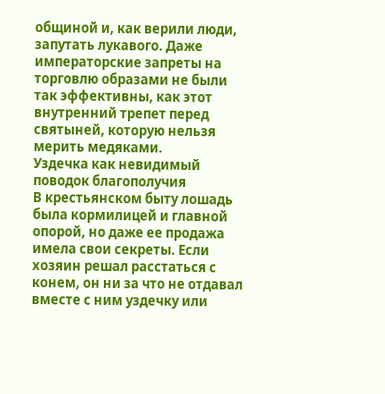общиной и, как верили люди, запутать лукавого. Даже императорские запреты на торговлю образами не были так эффективны, как этот внутренний трепет перед святыней, которую нельзя мерить медяками.
Уздечка как невидимый поводок благополучия
В крестьянском быту лошадь была кормилицей и главной опорой, но даже ее продажа имела свои секреты. Если хозяин решал расстаться с конем, он ни за что не отдавал вместе с ним уздечку или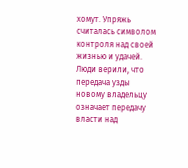хомут. Упряжь считалась символом контроля над своей жизнью и удачей. Люди верили, что передача узды новому владельцу означает передачу власти над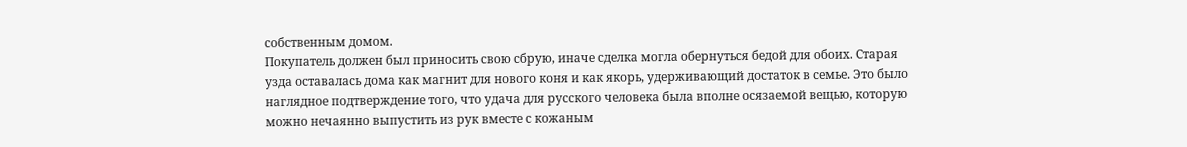собственным домом.
Покупатель должен был приносить свою сбрую, иначе сделка могла обернуться бедой для обоих. Старая узда оставалась дома как магнит для нового коня и как якорь, удерживающий достаток в семье. Это было наглядное подтверждение того, что удача для русского человека была вполне осязаемой вещью, которую можно нечаянно выпустить из рук вместе с кожаным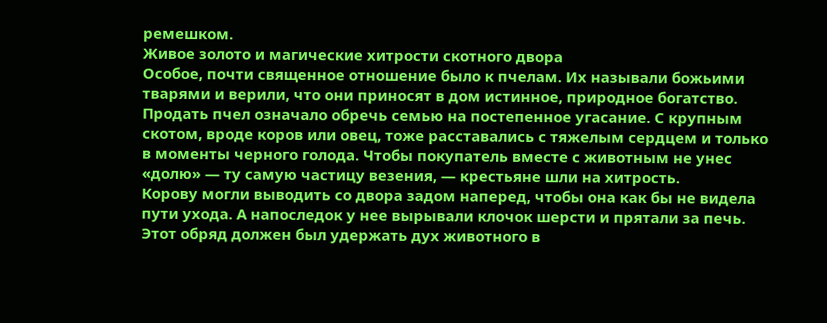ремешком.
Живое золото и магические хитрости скотного двора
Особое, почти священное отношение было к пчелам. Их называли божьими тварями и верили, что они приносят в дом истинное, природное богатство. Продать пчел означало обречь семью на постепенное угасание. С крупным скотом, вроде коров или овец, тоже расставались с тяжелым сердцем и только в моменты черного голода. Чтобы покупатель вместе с животным не унес «долю» — ту самую частицу везения, — крестьяне шли на хитрость.
Корову могли выводить со двора задом наперед, чтобы она как бы не видела пути ухода. А напоследок у нее вырывали клочок шерсти и прятали за печь. Этот обряд должен был удержать дух животного в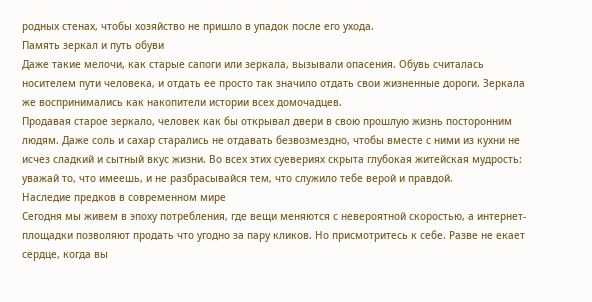родных стенах, чтобы хозяйство не пришло в упадок после его ухода.
Память зеркал и путь обуви
Даже такие мелочи, как старые сапоги или зеркала, вызывали опасения. Обувь считалась носителем пути человека, и отдать ее просто так значило отдать свои жизненные дороги. Зеркала же воспринимались как накопители истории всех домочадцев.
Продавая старое зеркало, человек как бы открывал двери в свою прошлую жизнь посторонним людям. Даже соль и сахар старались не отдавать безвозмездно, чтобы вместе с ними из кухни не исчез сладкий и сытный вкус жизни. Во всех этих суевериях скрыта глубокая житейская мудрость: уважай то, что имеешь, и не разбрасывайся тем, что служило тебе верой и правдой.
Наследие предков в современном мире
Сегодня мы живем в эпоху потребления, где вещи меняются с невероятной скоростью, а интернет-площадки позволяют продать что угодно за пару кликов. Но присмотритесь к себе. Разве не екает сердце, когда вы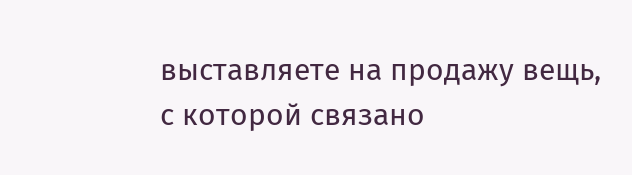выставляете на продажу вещь, с которой связано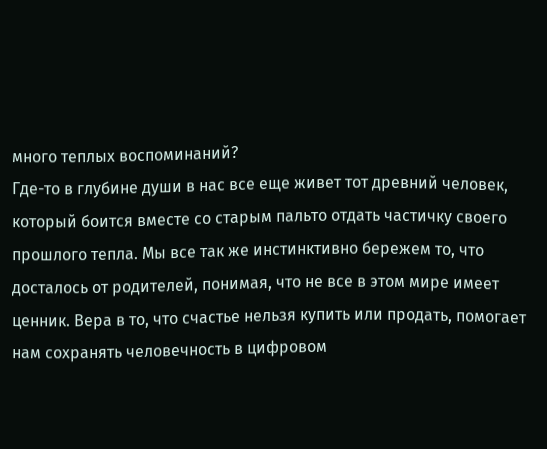много теплых воспоминаний?
Где-то в глубине души в нас все еще живет тот древний человек, который боится вместе со старым пальто отдать частичку своего прошлого тепла. Мы все так же инстинктивно бережем то, что досталось от родителей, понимая, что не все в этом мире имеет ценник. Вера в то, что счастье нельзя купить или продать, помогает нам сохранять человечность в цифровом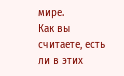мире.
Как вы считаете, есть ли в этих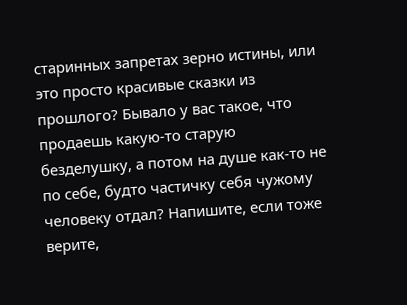старинных запретах зерно истины, или это просто красивые сказки из прошлого? Бывало у вас такое, что продаешь какую-то старую безделушку, а потом на душе как-то не по себе, будто частичку себя чужому человеку отдал? Напишите, если тоже верите,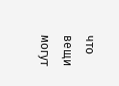что вещи могут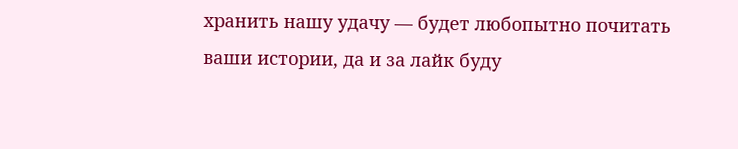хранить нашу удачу — будет любопытно почитать ваши истории, да и за лайк буду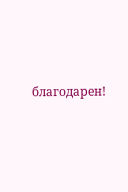благодарен!